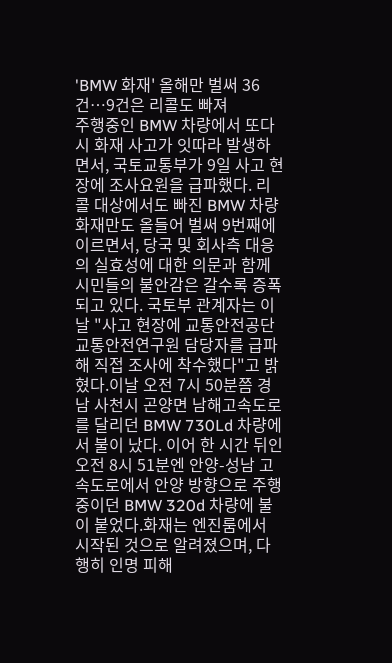'BMW 화재' 올해만 벌써 36건…9건은 리콜도 빠져
주행중인 BMW 차량에서 또다시 화재 사고가 잇따라 발생하면서, 국토교통부가 9일 사고 현장에 조사요원을 급파했다. 리콜 대상에서도 빠진 BMW 차량 화재만도 올들어 벌써 9번째에 이르면서, 당국 및 회사측 대응의 실효성에 대한 의문과 함께 시민들의 불안감은 갈수록 증폭되고 있다. 국토부 관계자는 이날 "사고 현장에 교통안전공단 교통안전연구원 담당자를 급파해 직접 조사에 착수했다"고 밝혔다.이날 오전 7시 50분쯤 경남 사천시 곤양면 남해고속도로를 달리던 BMW 730Ld 차량에서 불이 났다. 이어 한 시간 뒤인 오전 8시 51분엔 안양-성남 고속도로에서 안양 방향으로 주행 중이던 BMW 320d 차량에 불이 붙었다.화재는 엔진룸에서 시작된 것으로 알려졌으며, 다행히 인명 피해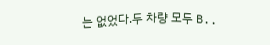는 없었다.두 차량 모두 B..